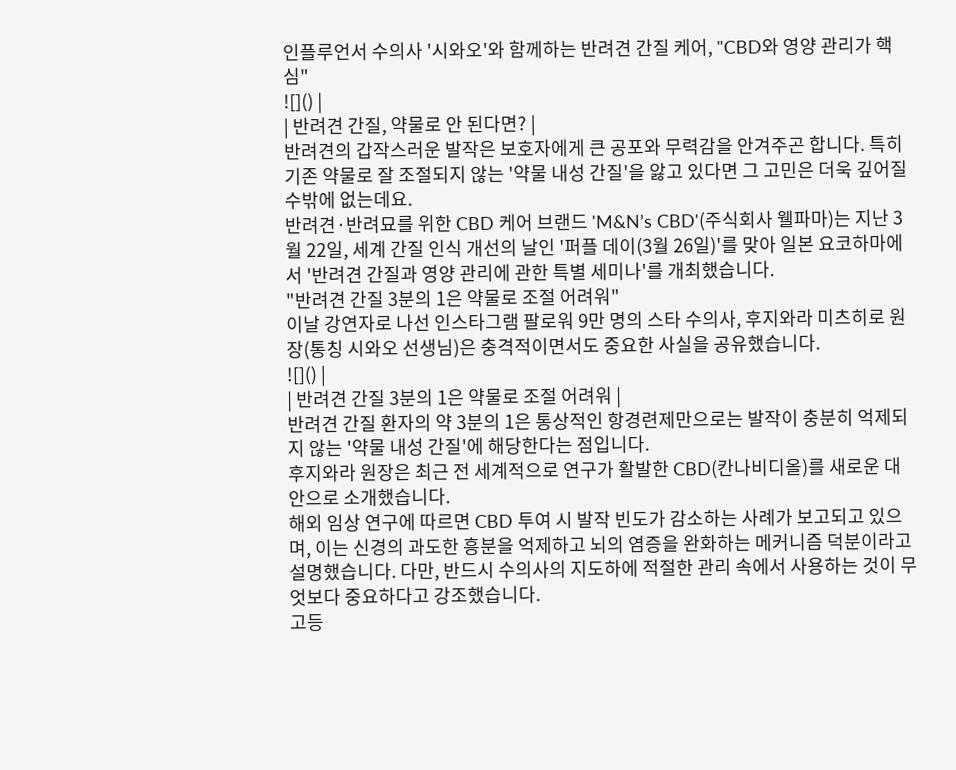인플루언서 수의사 '시와오'와 함께하는 반려견 간질 케어, "CBD와 영양 관리가 핵심"
![]() |
| 반려견 간질, 약물로 안 된다면? |
반려견의 갑작스러운 발작은 보호자에게 큰 공포와 무력감을 안겨주곤 합니다. 특히 기존 약물로 잘 조절되지 않는 '약물 내성 간질'을 앓고 있다면 그 고민은 더욱 깊어질 수밖에 없는데요.
반려견·반려묘를 위한 CBD 케어 브랜드 'M&N’s CBD'(주식회사 웰파마)는 지난 3월 22일, 세계 간질 인식 개선의 날인 '퍼플 데이(3월 26일)'를 맞아 일본 요코하마에서 '반려견 간질과 영양 관리에 관한 특별 세미나'를 개최했습니다.
"반려견 간질 3분의 1은 약물로 조절 어려워"
이날 강연자로 나선 인스타그램 팔로워 9만 명의 스타 수의사, 후지와라 미츠히로 원장(통칭 시와오 선생님)은 충격적이면서도 중요한 사실을 공유했습니다.
![]() |
| 반려견 간질 3분의 1은 약물로 조절 어려워 |
반려견 간질 환자의 약 3분의 1은 통상적인 항경련제만으로는 발작이 충분히 억제되지 않는 '약물 내성 간질'에 해당한다는 점입니다.
후지와라 원장은 최근 전 세계적으로 연구가 활발한 CBD(칸나비디올)를 새로운 대안으로 소개했습니다.
해외 임상 연구에 따르면 CBD 투여 시 발작 빈도가 감소하는 사례가 보고되고 있으며, 이는 신경의 과도한 흥분을 억제하고 뇌의 염증을 완화하는 메커니즘 덕분이라고 설명했습니다. 다만, 반드시 수의사의 지도하에 적절한 관리 속에서 사용하는 것이 무엇보다 중요하다고 강조했습니다.
고등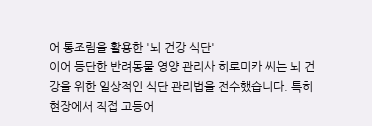어 통조림을 활용한 '뇌 건강 식단'
이어 등단한 반려동물 영양 관리사 히로미카 씨는 뇌 건강을 위한 일상적인 식단 관리법을 전수했습니다. 특히 현장에서 직접 고등어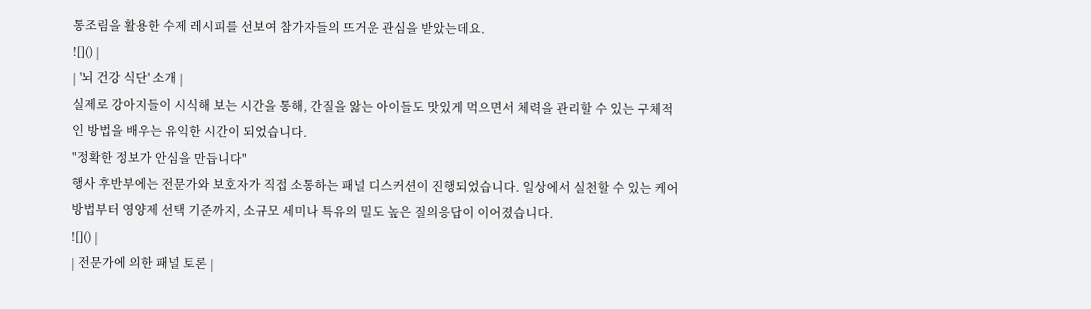통조림을 활용한 수제 레시피를 선보여 참가자들의 뜨거운 관심을 받았는데요.
![]() |
| '뇌 건강 식단' 소개 |
실제로 강아지들이 시식해 보는 시간을 통해, 간질을 앓는 아이들도 맛있게 먹으면서 체력을 관리할 수 있는 구체적인 방법을 배우는 유익한 시간이 되었습니다.
"정확한 정보가 안심을 만듭니다"
행사 후반부에는 전문가와 보호자가 직접 소통하는 패널 디스커션이 진행되었습니다. 일상에서 실천할 수 있는 케어 방법부터 영양제 선택 기준까지, 소규모 세미나 특유의 밀도 높은 질의응답이 이어졌습니다.
![]() |
| 전문가에 의한 패널 토론 |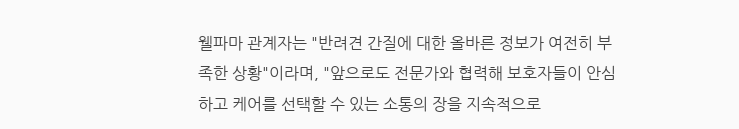웰파마 관계자는 "반려견 간질에 대한 올바른 정보가 여전히 부족한 상황"이라며, "앞으로도 전문가와 협력해 보호자들이 안심하고 케어를 선택할 수 있는 소통의 장을 지속적으로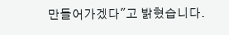만들어가겠다"고 밝혔습니다.